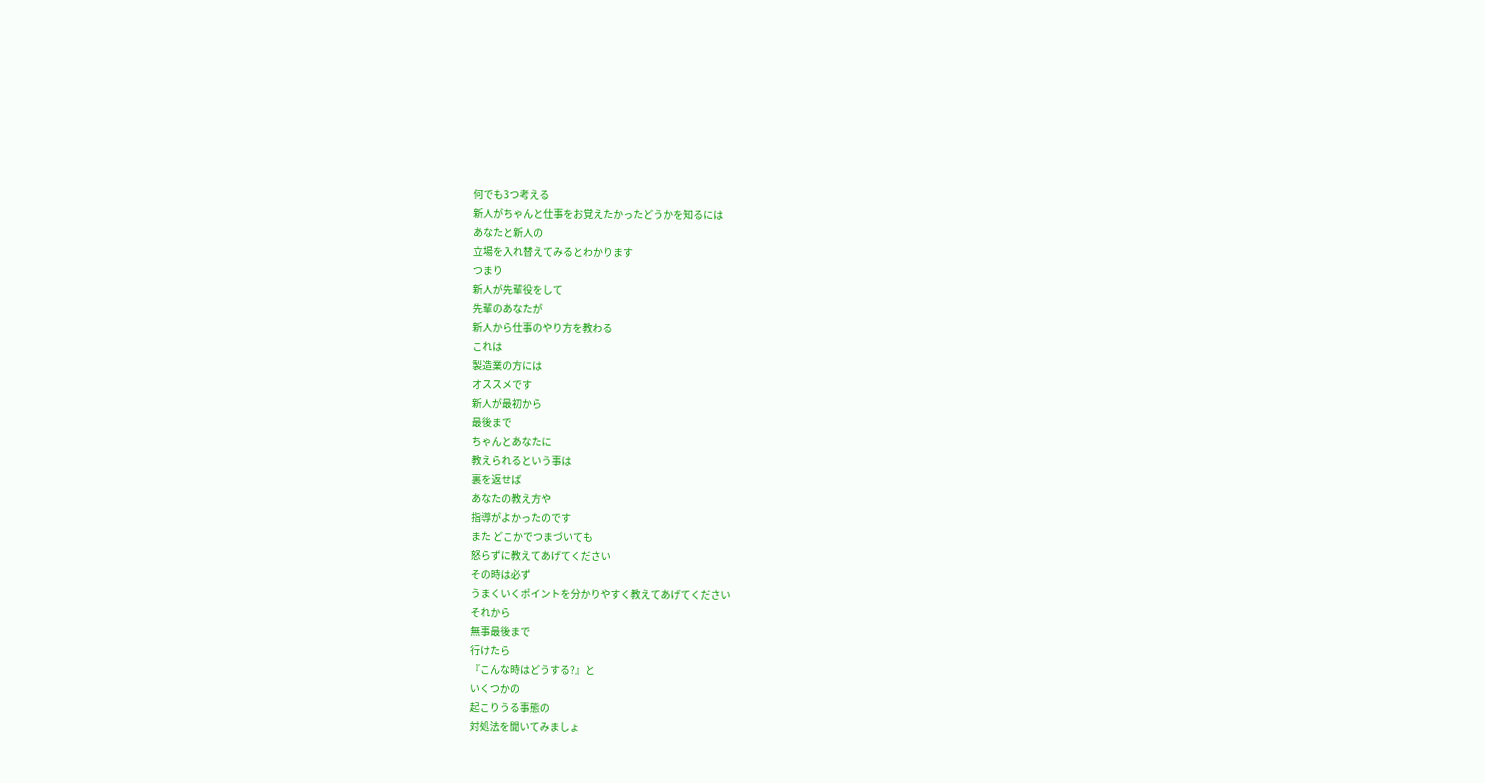何でも3つ考える
新人がちゃんと仕事をお覚えたかったどうかを知るには
あなたと新人の
立場を入れ替えてみるとわかります
つまり
新人が先輩役をして
先輩のあなたが
新人から仕事のやり方を教わる
これは
製造業の方には
オススメです
新人が最初から
最後まで
ちゃんとあなたに
教えられるという事は
裏を返せば
あなたの教え方や
指導がよかったのです
また どこかでつまづいても
怒らずに教えてあげてください
その時は必ず
うまくいくポイントを分かりやすく教えてあげてください
それから
無事最後まで
行けたら
『こんな時はどうする?』と
いくつかの
起こりうる事態の
対処法を聞いてみましょ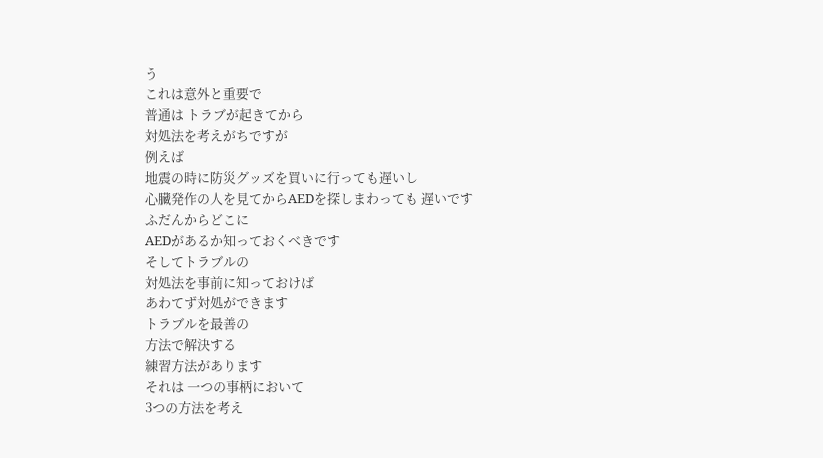う
これは意外と重要で
普通は トラブが起きてから
対処法を考えがちですが
例えば
地震の時に防災グッズを買いに行っても遅いし
心臓発作の人を見てからAEDを探しまわっても 遅いです
ふだんからどこに
AEDがあるか知っておくべきです
そしてトラブルの
対処法を事前に知っておけば
あわてず対処ができます
トラブルを最善の
方法で解決する
練習方法があります
それは 一つの事柄において
3つの方法を考え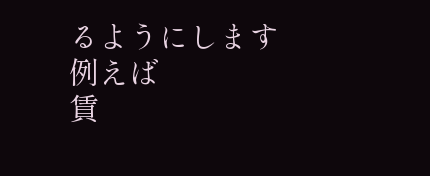るようにします
例えば
賃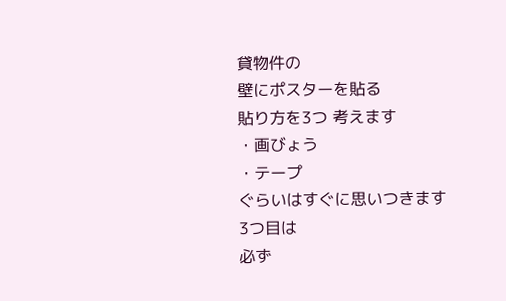貸物件の
壁にポスターを貼る
貼り方を3つ 考えます
・画びょう
・テープ
ぐらいはすぐに思いつきます
3つ目は
必ず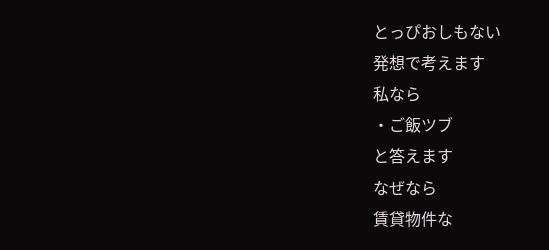とっぴおしもない
発想で考えます
私なら
・ご飯ツブ
と答えます
なぜなら
賃貸物件な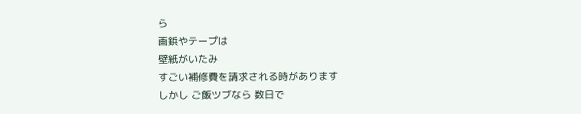ら
画鋲やテープは
壁紙がいたみ
すごい補修費を請求される時があります
しかし ご飯ツブなら 数日で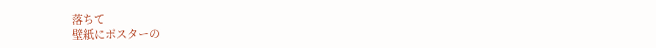落ちて
壁紙にポスターの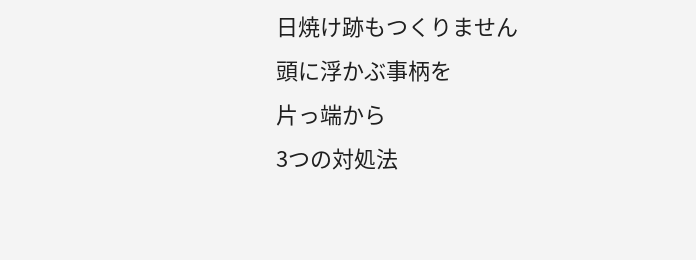日焼け跡もつくりません
頭に浮かぶ事柄を
片っ端から
3つの対処法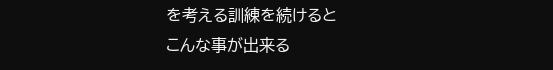を考える訓練を続けると
こんな事が出来る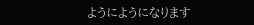ようにようになります